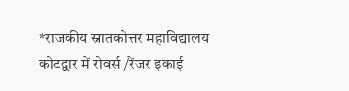*राजकीय स्नातकोत्तर महाविद्यालय कोटद्वार में रोवर्स /रेंजर इकाई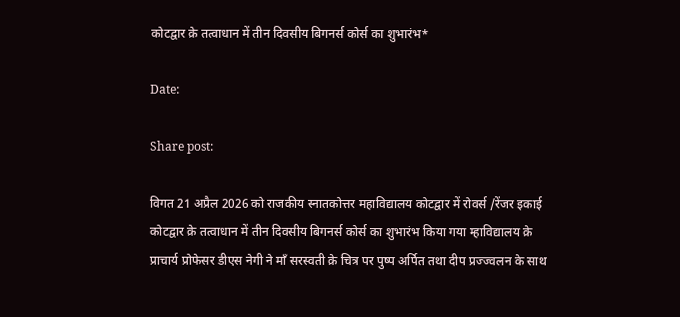कोटद्वार क़े तत्वाधान में तीन दिवसीय बिगनर्स कोर्स का शुभारंभ*

Date:

Share post:

विगत 21 अप्रैल 2026 को राजकीय स्नातकोत्तर महाविद्यालय कोटद्वार में रोवर्स /रेंजर इकाई कोटद्वार क़े तत्वाधान में तीन दिवसीय बिगनर्स कोर्स का शुभारंभ किया गया म्हाविद्यालय क़े प्राचार्य प्रोफेसर डीएस नेगी ने माँ सरस्वती क़े चित्र पर पुष्प अर्पित तथा दीप प्रज्ज्वलन के साथ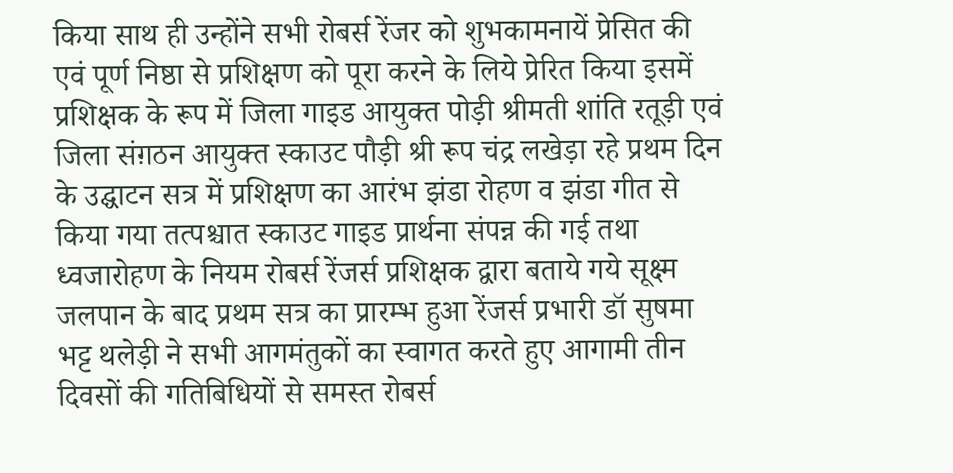किया साथ ही उन्होंने सभी रोबर्स रेंजर को शुभकामनायें प्रेसित की एवं पूर्ण निष्ठा से प्रशिक्षण को पूरा करने के लिये प्रेरित किया इसमें प्रशिक्षक के रूप में जिला गाइड आयुक्त पोड़ी श्रीमती शांति रतूड़ी एवं जिला संग़ठन आयुक्त स्काउट पौड़ी श्री रूप चंद्र लखेड़ा रहे प्रथम दिन के उद्घाटन सत्र में प्रशिक्षण का आरंभ झंडा रोहण व झंडा गीत से किया गया तत्पश्चात स्काउट गाइड प्रार्थना संपन्न की गई तथा ध्वजारोहण के नियम रोबर्स रेंजर्स प्रशिक्षक द्वारा बताये गये सूक्ष्म जलपान के बाद प्रथम सत्र का प्रारम्भ हुआ रेंजर्स प्रभारी डॉ सुषमा भट्ट थलेड़ी ने सभी आगमंतुकों का स्वागत करते हुए आगामी तीन दिवसों की गतिबिधियों से समस्त रोबर्स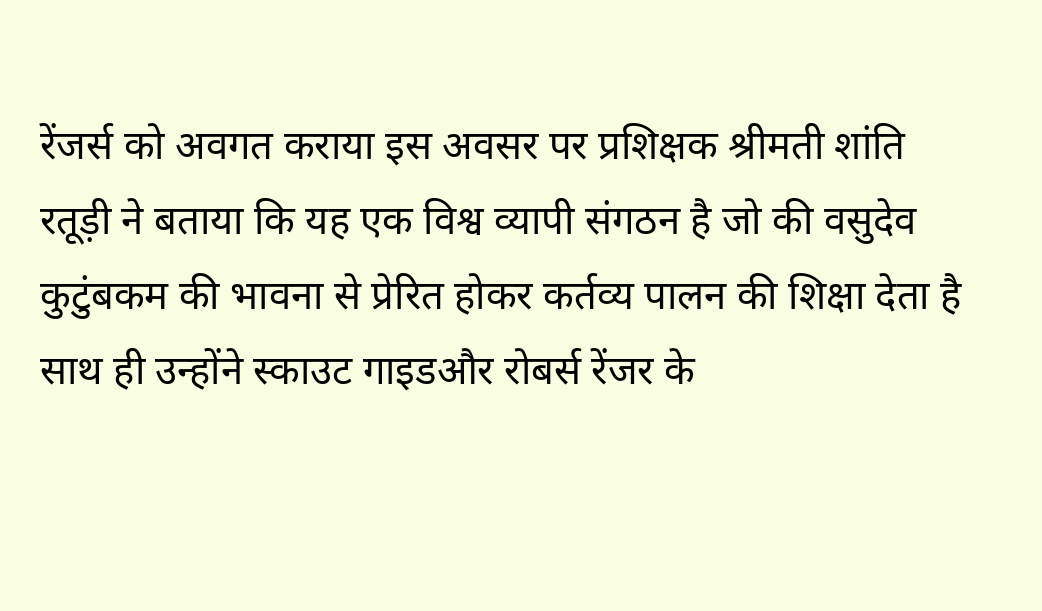रेंजर्स को अवगत कराया इस अवसर पर प्रशिक्षक श्रीमती शांति रतूड़ी ने बताया कि यह एक विश्व व्यापी संगठन है जो की वसुदेव कुटुंबकम की भावना से प्रेरित होकर कर्तव्य पालन की शिक्षा देता है साथ ही उन्होंने स्काउट गाइडऔर रोबर्स रेंजर के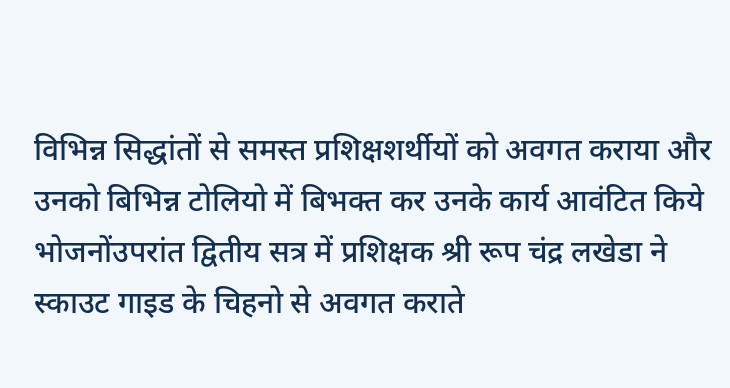विभिन्न सिद्धांतों से समस्त प्रशिक्षशर्थीयों को अवगत कराया और उनको बिभिन्न टोलियो में बिभक्त कर उनके कार्य आवंटित किये भोजनोंउपरांत द्वितीय सत्र में प्रशिक्षक श्री रूप चंद्र लखेडा ने स्काउट गाइड के चिहनो से अवगत कराते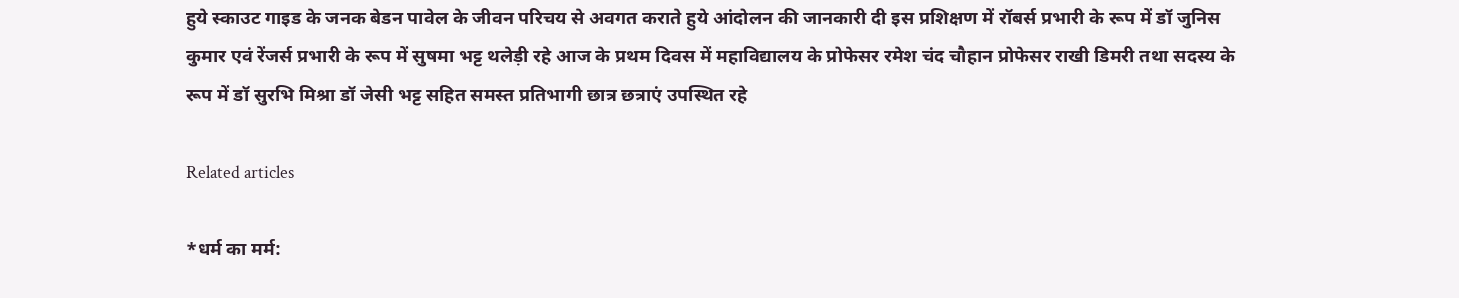हुये स्काउट गाइड के जनक बेडन पावेल के जीवन परिचय से अवगत कराते हुये आंदोलन की जानकारी दी इस प्रशिक्षण में रॉबर्स प्रभारी के रूप में डॉ जुनिस कुमार एवं रेंजर्स प्रभारी के रूप में सुषमा भट्ट थलेड़ी रहे आज के प्रथम दिवस में महाविद्यालय के प्रोफेसर रमेश चंद चौहान प्रोफेसर राखी डिमरी तथा सदस्य के रूप में डॉ सुरभि मिश्रा डॉ जेसी भट्ट सहित समस्त प्रतिभागी छात्र छत्राएं उपस्थित रहे

Related articles

*धर्म का मर्म: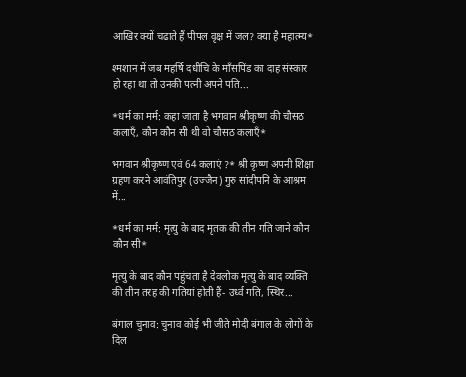आखिर क्यों चढाते हैं पीपल वृक्ष में जल? क्या है महात्म्य*

श्मशान में जब महर्षि दधीचि के माँसपिंड का दाह संस्कार हो रहा था तो उनकी पत्नी अपने पति...

*धर्म का मर्म: कहा जाता है भगवान श्रीकृष्ण की चौसठ कलाएँ, कौन कौन सी थी वो चौसठ कलाएँ*

भगवान श्रीकृष्ण एवं 64 कलाएं ?* श्री कृष्ण अपनी शिक्षा ग्रहण करने आवंतिपुर (उज्जैन) गुरु सांदीपनि के आश्रम में...

*धर्म का मर्म: मृत्यु के बाद मृतक की तीन गति जाने कौन कौन सी*

मृत्यु के बाद कौन पहुंचता है देवलोक मृत्यु के बाद व्यक्ति की तीन तरह की गतियां होती हैं- उर्ध्व गति, स्थिर...

बंगाल चुनाव: चुनाव कोई भी जीते मोदी बंगाल के लोगों के दिल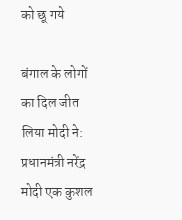को छू गये

बंगाल के लोगों का दिल जीत लिया मोदी ने: प्रधानमंत्री नरेंद्र मोदी एक कुशल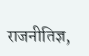राजनीतिज्ञ,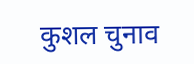कुशल चुनाव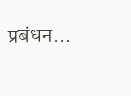प्रबंधन...